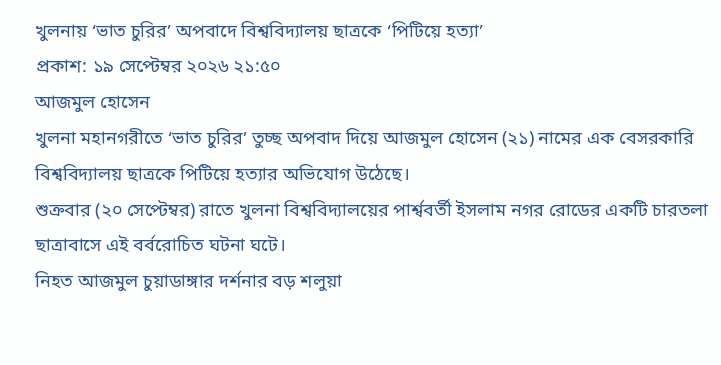খুলনায় ‘ভাত চুরির’ অপবাদে বিশ্ববিদ্যালয় ছাত্রকে ‘পিটিয়ে হত্যা’
প্রকাশ: ১৯ সেপ্টেম্বর ২০২৬ ২১:৫০
আজমুল হোসেন
খুলনা মহানগরীতে ‘ভাত চুরির’ তুচ্ছ অপবাদ দিয়ে আজমুল হোসেন (২১) নামের এক বেসরকারি বিশ্ববিদ্যালয় ছাত্রকে পিটিয়ে হত্যার অভিযোগ উঠেছে।
শুক্রবার (২০ সেপ্টেম্বর) রাতে খুলনা বিশ্ববিদ্যালয়ের পার্শ্ববর্তী ইসলাম নগর রোডের একটি চারতলা ছাত্রাবাসে এই বর্বরোচিত ঘটনা ঘটে।
নিহত আজমুল চুয়াডাঙ্গার দর্শনার বড় শলুয়া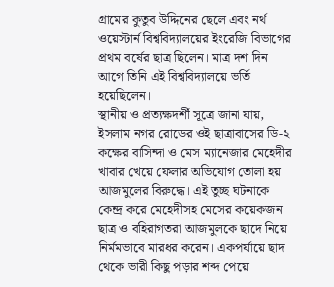গ্রামের কুতুব উদ্দিনের ছেলে এবং নর্থ ওয়েস্টার্ন বিশ্ববিদ্যালয়ের ইংরেজি বিভাগের প্রথম বর্ষের ছাত্র ছিলেন। মাত্র দশ দিন আগে তিনি এই বিশ্ববিদ্যালয়ে ভর্তি হয়েছিলেন।
স্থানীয় ও প্রত্যক্ষদর্শী সূত্রে জানা যায়, ইসলাম নগর রোডের ওই ছাত্রাবাসের ডি-২ কক্ষের বাসিন্দা ও মেস ম্যানেজার মেহেদীর খাবার খেয়ে ফেলার অভিযোগ তোলা হয় আজমুলের বিরুদ্ধে। এই তুচ্ছ ঘটনাকে কেন্দ্র করে মেহেদীসহ মেসের কয়েকজন ছাত্র ও বহিরাগতরা আজমুলকে ছাদে নিয়ে নির্মমভাবে মারধর করেন। একপর্যায়ে ছাদ থেকে ভারী কিছু পড়ার শব্দ পেয়ে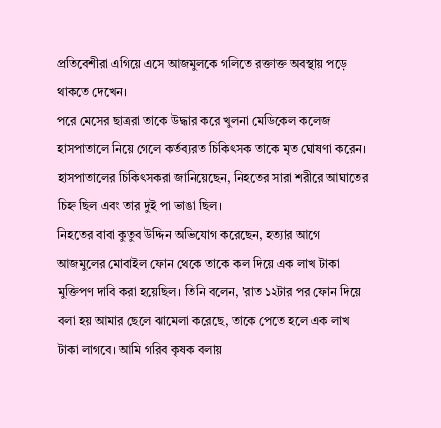প্রতিবেশীরা এগিয়ে এসে আজমুলকে গলিতে রক্তাক্ত অবস্থায় পড়ে থাকতে দেখেন।
পরে মেসের ছাত্ররা তাকে উদ্ধার করে খুলনা মেডিকেল কলেজ হাসপাতালে নিয়ে গেলে কর্তব্যরত চিকিৎসক তাকে মৃত ঘোষণা করেন। হাসপাতালের চিকিৎসকরা জানিয়েছেন, নিহতের সারা শরীরে আঘাতের চিহ্ন ছিল এবং তার দুই পা ভাঙা ছিল।
নিহতের বাবা কুতুব উদ্দিন অভিযোগ করেছেন, হত্যার আগে আজমুলের মোবাইল ফোন থেকে তাকে কল দিয়ে এক লাখ টাকা মুক্তিপণ দাবি করা হয়েছিল। তিনি বলেন, 'রাত ১২টার পর ফোন দিয়ে বলা হয় আমার ছেলে ঝামেলা করেছে, তাকে পেতে হলে এক লাখ টাকা লাগবে। আমি গরিব কৃষক বলায়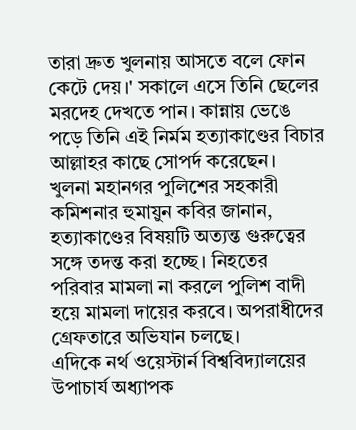তারা দ্রুত খুলনায় আসতে বলে ফোন কেটে দেয়।' সকালে এসে তিনি ছেলের মরদেহ দেখতে পান। কান্নায় ভেঙে পড়ে তিনি এই নির্মম হত্যাকাণ্ডের বিচার আল্লাহর কাছে সোপর্দ করেছেন।
খুলনা মহানগর পুলিশের সহকারী কমিশনার হুমায়ুন কবির জানান, হত্যাকাণ্ডের বিষয়টি অত্যন্ত গুরুত্বের সঙ্গে তদন্ত করা হচ্ছে। নিহতের পরিবার মামলা না করলে পুলিশ বাদী হয়ে মামলা দায়ের করবে। অপরাধীদের গ্রেফতারে অভিযান চলছে।
এদিকে নর্থ ওয়েস্টার্ন বিশ্ববিদ্যালয়ের উপাচার্য অধ্যাপক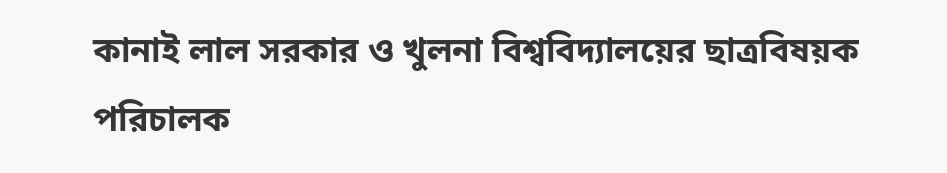কানাই লাল সরকার ও খুলনা বিশ্ববিদ্যালয়ের ছাত্রবিষয়ক পরিচালক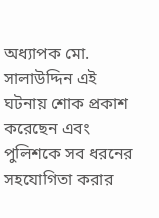অধ্যাপক মো. সালাউদ্দিন এই ঘটনায় শোক প্রকাশ করেছেন এবং পুলিশকে সব ধরনের সহযোগিতা করার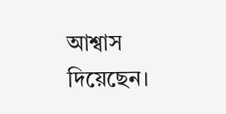আশ্বাস দিয়েছেন।